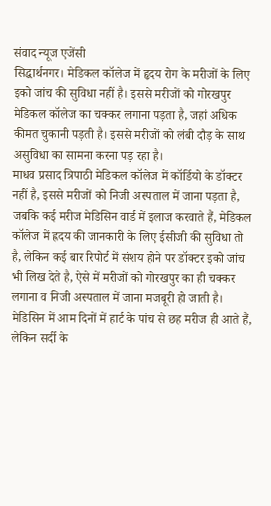संवाद न्यूज एजेंसी
सिद्धार्थनगर। मेडिकल कॉलेज में हृदय रोग के मरीजों के लिए इको जांच की सुविधा नहीं है। इससे मरीजों को गोरखपुर मेडिकल कॉलेज का चक्कर लगाना पड़ता है, जहां अधिक कीमत चुकानी पड़ती है। इससे मरीजों को लंबी दौड़ के साथ असुविधा का सामना करना पड़ रहा है।
माधव प्रसाद त्रिपाठी मेडिकल कॉलेज में कॉर्डियो के डॉक्टर नहीं है, इससे मरीजों को निजी अस्पताल में जाना पड़ता है, जबकि कई मरीज मेडिसिन वार्ड में इलाज करवाते हैं, मेडिकल कॉलेज में ह्रदय की जानकारी के लिए ईसीजी की सुविधा तो है, लेकिन कई बार रिपोर्ट में संशय होने पर डॉक्टर इको जांच भी लिख देते है, ऐसे में मरीजों को गोरखपुर का ही चक्कर लगाना व निजी अस्पताल में जाना मजबूरी हो जाती है।
मेडिसिन में आम दिनों में हार्ट के पांच से छह मरीज ही आते हैं, लेकिन सर्दी के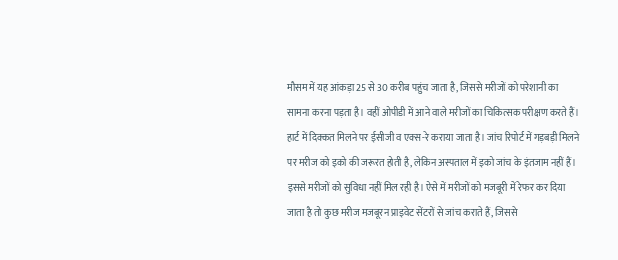मौसम में यह आंकड़ा 25 से 30 करीब पहुंच जाता है, जिससे मरीजों को परेशानी का सामना करना पड़ता है। वहीं ओपीडी में आने वाले मरीजों का चिकित्सक परीक्षण करते हैं। हार्ट में दिक्कत मिलने पर ईसीजी व एक्स-रे कराया जाता है। जांच रिपोर्ट में गड़बड़ी मिलने पर मरीज को इको की जरूरत होती है, लेकिन अस्पताल में इको जांच के इंतजाम नहीं हैं। इससे मरीजों को सुविधा नहीं मिल रही है। ऐसे में मरीजों को मजबूरी में रेफर कर दिया जाता है तो कुछ मरीज मजबूरन प्राइवेट सेंटरों से जांच कराते हैं, जिससे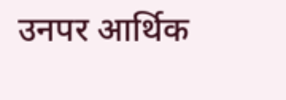उनपर आर्थिक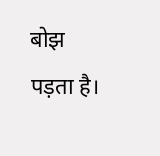बोझ पड़ता है।